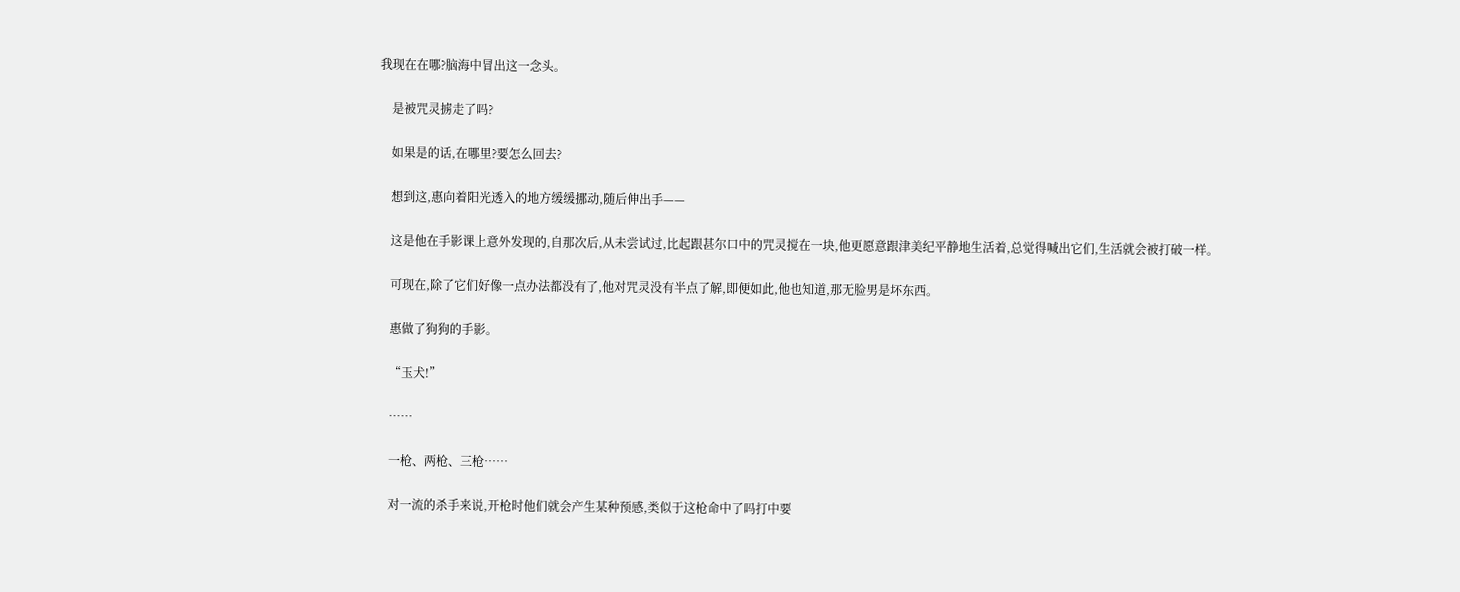我现在在哪?脑海中冒出这一念头。

    是被咒灵掳走了吗?

    如果是的话,在哪里?要怎么回去?

    想到这,惠向着阳光透入的地方缓缓挪动,随后伸出手——

    这是他在手影课上意外发现的,自那次后,从未尝试过,比起跟甚尔口中的咒灵搅在一块,他更愿意跟津美纪平静地生活着,总觉得喊出它们,生活就会被打破一样。

    可现在,除了它们好像一点办法都没有了,他对咒灵没有半点了解,即便如此,他也知道,那无脸男是坏东西。

    惠做了狗狗的手影。

    “玉犬!”

    ……

    一枪、两枪、三枪……

    对一流的杀手来说,开枪时他们就会产生某种预感,类似于这枪命中了吗打中要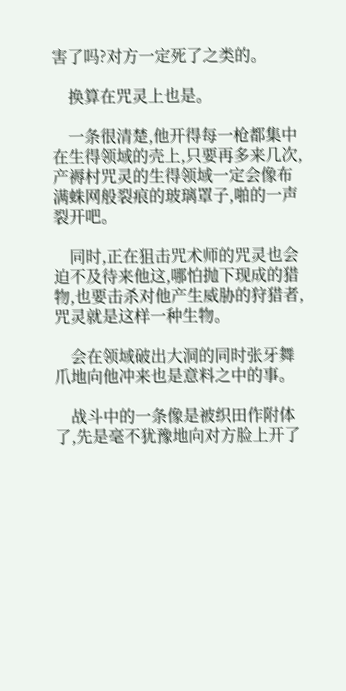害了吗?对方一定死了之类的。

    换算在咒灵上也是。

    一条很清楚,他开得每一枪都集中在生得领域的壳上,只要再多来几次,产褥村咒灵的生得领域一定会像布满蛛网般裂痕的玻璃罩子,啪的一声裂开吧。

    同时,正在狙击咒术师的咒灵也会迫不及待来他这,哪怕抛下现成的猎物,也要击杀对他产生威胁的狩猎者,咒灵就是这样一种生物。

    会在领域破出大洞的同时张牙舞爪地向他冲来也是意料之中的事。

    战斗中的一条像是被织田作附体了,先是毫不犹豫地向对方脸上开了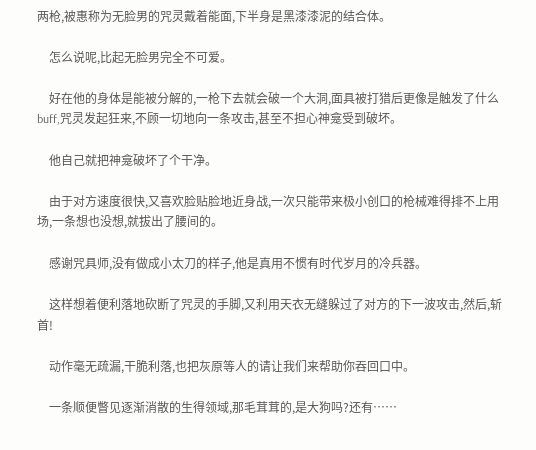两枪,被惠称为无脸男的咒灵戴着能面,下半身是黑漆漆泥的结合体。

    怎么说呢,比起无脸男完全不可爱。

    好在他的身体是能被分解的,一枪下去就会破一个大洞,面具被打猎后更像是触发了什么buff,咒灵发起狂来,不顾一切地向一条攻击,甚至不担心神龛受到破坏。

    他自己就把神龛破坏了个干净。

    由于对方速度很快,又喜欢脸贴脸地近身战,一次只能带来极小创口的枪械难得排不上用场,一条想也没想,就拔出了腰间的。

    感谢咒具师,没有做成小太刀的样子,他是真用不惯有时代岁月的冷兵器。

    这样想着便利落地砍断了咒灵的手脚,又利用天衣无缝躲过了对方的下一波攻击,然后,斩首!

    动作毫无疏漏,干脆利落,也把灰原等人的请让我们来帮助你吞回口中。

    一条顺便瞥见逐渐消散的生得领域,那毛茸茸的,是大狗吗?还有……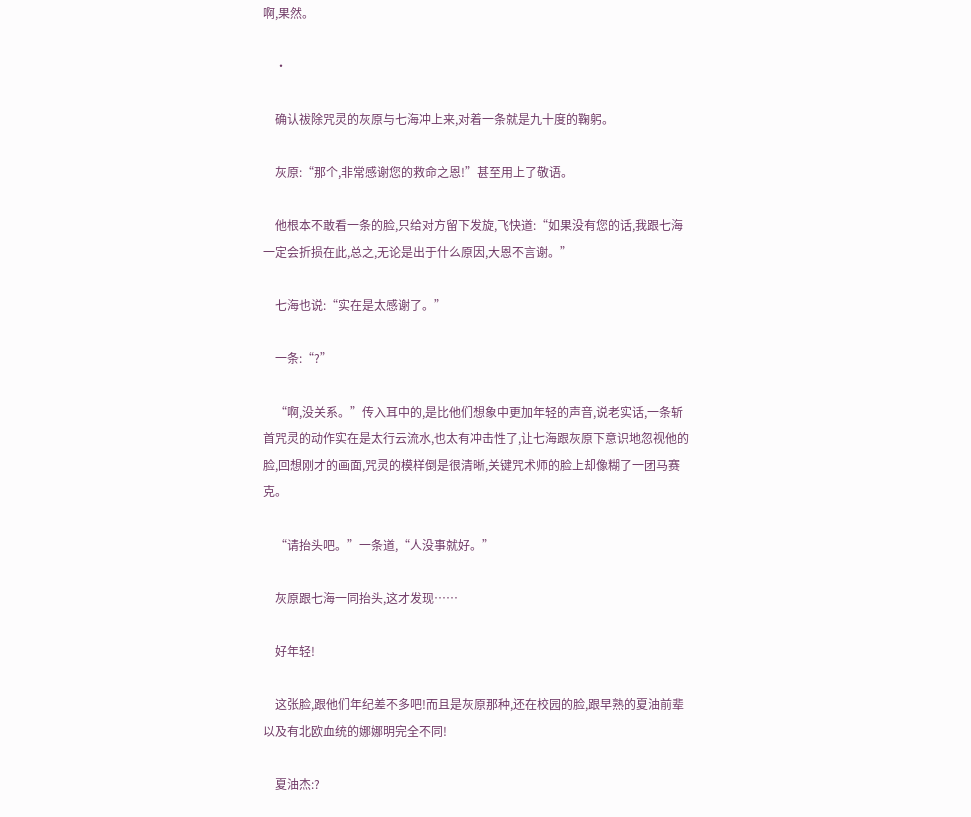啊,果然。

    ·

    确认祓除咒灵的灰原与七海冲上来,对着一条就是九十度的鞠躬。

    灰原:“那个,非常感谢您的救命之恩!”甚至用上了敬语。

    他根本不敢看一条的脸,只给对方留下发旋,飞快道:“如果没有您的话,我跟七海一定会折损在此,总之,无论是出于什么原因,大恩不言谢。”

    七海也说:“实在是太感谢了。”

    一条:“?”

    “啊,没关系。”传入耳中的,是比他们想象中更加年轻的声音,说老实话,一条斩首咒灵的动作实在是太行云流水,也太有冲击性了,让七海跟灰原下意识地忽视他的脸,回想刚才的画面,咒灵的模样倒是很清晰,关键咒术师的脸上却像糊了一团马赛克。

    “请抬头吧。”一条道,“人没事就好。”

    灰原跟七海一同抬头,这才发现……

    好年轻!

    这张脸,跟他们年纪差不多吧!而且是灰原那种,还在校园的脸,跟早熟的夏油前辈以及有北欧血统的娜娜明完全不同!

    夏油杰:?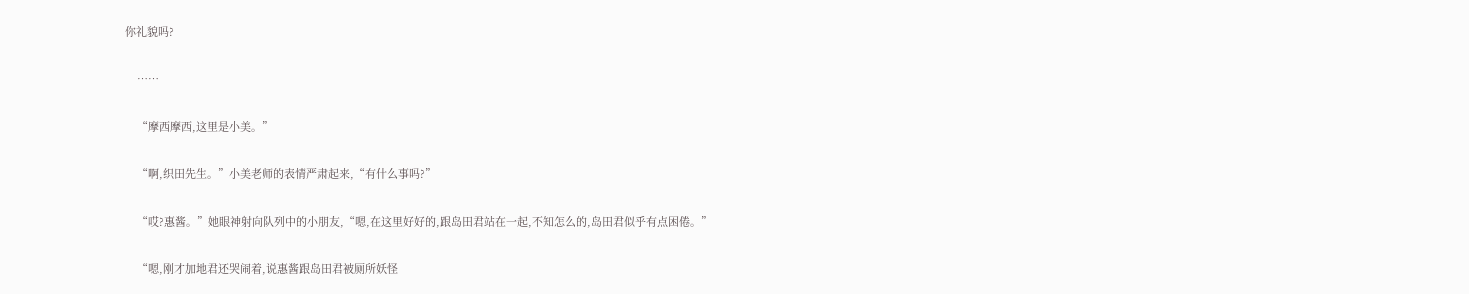你礼貌吗?

    ……

    “摩西摩西,这里是小美。”

    “啊,织田先生。”小美老师的表情严肃起来,“有什么事吗?”

    “哎?惠酱。”她眼神射向队列中的小朋友,“嗯,在这里好好的,跟岛田君站在一起,不知怎么的,岛田君似乎有点困倦。”

    “嗯,刚才加地君还哭闹着,说惠酱跟岛田君被厕所妖怪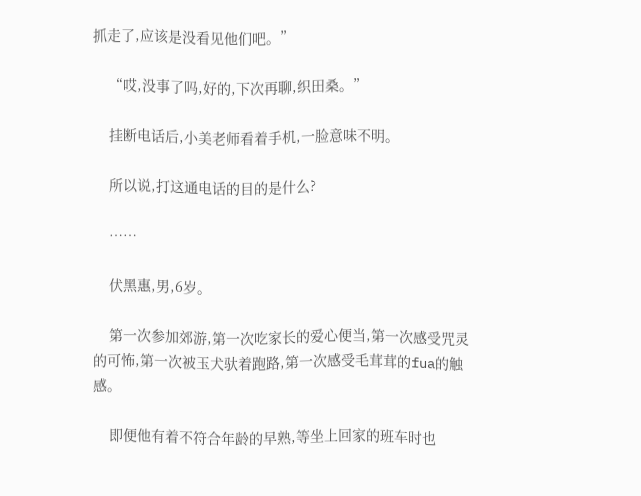抓走了,应该是没看见他们吧。”

    “哎,没事了吗,好的,下次再聊,织田桑。”

    挂断电话后,小美老师看着手机,一脸意味不明。

    所以说,打这通电话的目的是什么?

    ……

    伏黑惠,男,6岁。

    第一次参加郊游,第一次吃家长的爱心便当,第一次感受咒灵的可怖,第一次被玉犬驮着跑路,第一次感受毛茸茸的fua的触感。

    即便他有着不符合年龄的早熟,等坐上回家的班车时也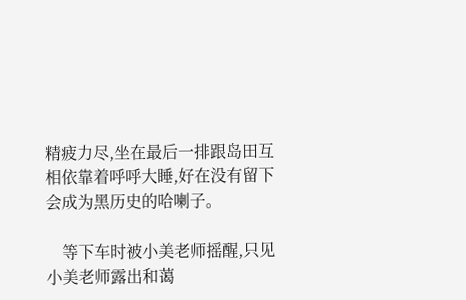精疲力尽,坐在最后一排跟岛田互相依靠着呼呼大睡,好在没有留下会成为黑历史的哈喇子。

    等下车时被小美老师摇醒,只见小美老师露出和蔼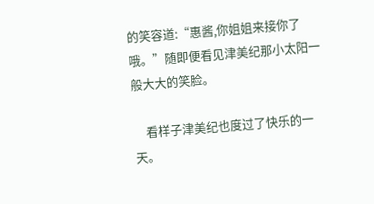的笑容道:“惠酱,你姐姐来接你了哦。”随即便看见津美纪那小太阳一般大大的笑脸。

    看样子津美纪也度过了快乐的一天。